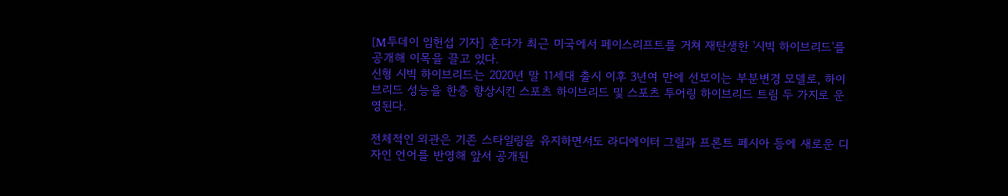[M투데이 임헌섭 기자] 혼다가 최근 미국에서 페이스리프트를 거쳐 재탄생한 '시빅 하이브리드'를 공개해 이목을 끌고 있다.
신형 시빅 하이브리드는 2020년 말 11세대 출시 이후 3년여 만에 선보이는 부분변경 모델로, 하이브리드 성능을 한층 향상시킨 스포츠 하이브리드 및 스포츠 투어링 하이브리드 트림 두 가지로 운영된다.

전체적인 외관은 기존 스타일링을 유지하면서도 라디에이터 그릴과 프론트 페시아 등에 새로운 디자인 언어를 반영해 앞서 공개된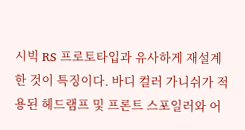시빅 RS 프로토타입과 유사하게 재설계한 것이 특징이다. 바디 컬러 가니쉬가 적용된 헤드램프 및 프론트 스포일러와 어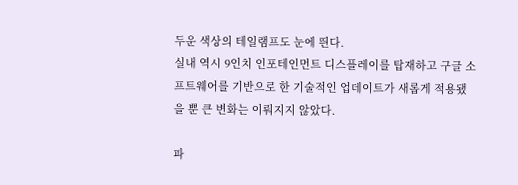두운 색상의 테일램프도 눈에 띈다.
실내 역시 9인치 인포테인먼트 디스플레이를 탑재하고 구글 소프트웨어를 기반으로 한 기술적인 업데이트가 새롭게 적용됐을 뿐 큰 변화는 이뤄지지 않았다.

파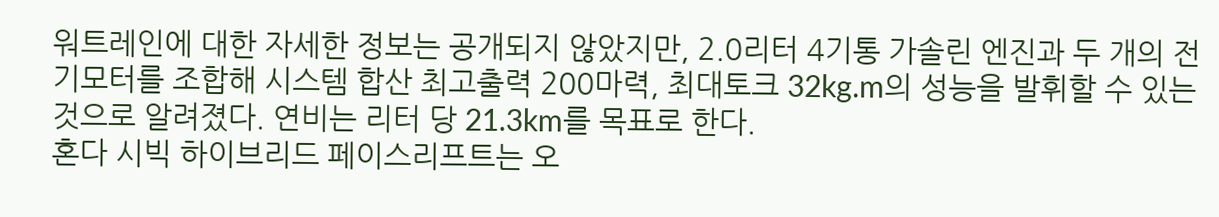워트레인에 대한 자세한 정보는 공개되지 않았지만, 2.0리터 4기통 가솔린 엔진과 두 개의 전기모터를 조합해 시스템 합산 최고출력 200마력, 최대토크 32kg.m의 성능을 발휘할 수 있는 것으로 알려졌다. 연비는 리터 당 21.3km를 목표로 한다.
혼다 시빅 하이브리드 페이스리프트는 오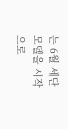는 6월 세단 모델을 시작으로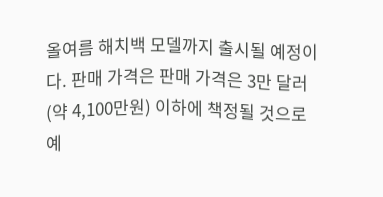올여름 해치백 모델까지 출시될 예정이다. 판매 가격은 판매 가격은 3만 달러(약 4,100만원) 이하에 책정될 것으로 예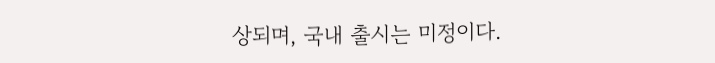상되며, 국내 출시는 미정이다.